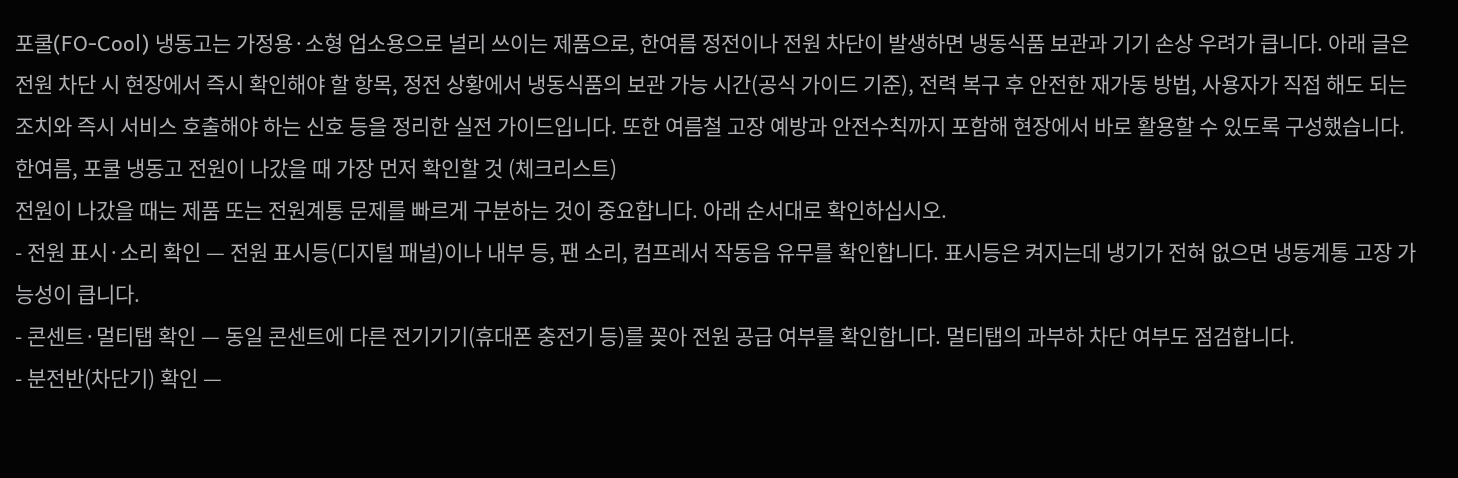포쿨(FO-Cool) 냉동고는 가정용·소형 업소용으로 널리 쓰이는 제품으로, 한여름 정전이나 전원 차단이 발생하면 냉동식품 보관과 기기 손상 우려가 큽니다. 아래 글은 전원 차단 시 현장에서 즉시 확인해야 할 항목, 정전 상황에서 냉동식품의 보관 가능 시간(공식 가이드 기준), 전력 복구 후 안전한 재가동 방법, 사용자가 직접 해도 되는 조치와 즉시 서비스 호출해야 하는 신호 등을 정리한 실전 가이드입니다. 또한 여름철 고장 예방과 안전수칙까지 포함해 현장에서 바로 활용할 수 있도록 구성했습니다.
한여름, 포쿨 냉동고 전원이 나갔을 때 가장 먼저 확인할 것 (체크리스트)
전원이 나갔을 때는 제품 또는 전원계통 문제를 빠르게 구분하는 것이 중요합니다. 아래 순서대로 확인하십시오.
- 전원 표시·소리 확인 — 전원 표시등(디지털 패널)이나 내부 등, 팬 소리, 컴프레서 작동음 유무를 확인합니다. 표시등은 켜지는데 냉기가 전혀 없으면 냉동계통 고장 가능성이 큽니다.
- 콘센트·멀티탭 확인 — 동일 콘센트에 다른 전기기기(휴대폰 충전기 등)를 꽂아 전원 공급 여부를 확인합니다. 멀티탭의 과부하 차단 여부도 점검합니다.
- 분전반(차단기) 확인 —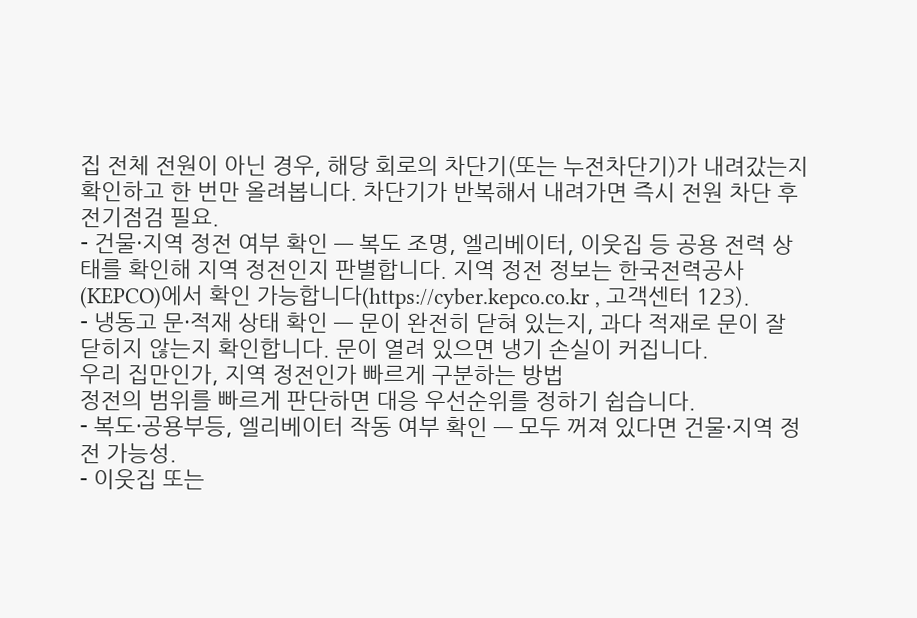집 전체 전원이 아닌 경우, 해당 회로의 차단기(또는 누전차단기)가 내려갔는지 확인하고 한 번만 올려봅니다. 차단기가 반복해서 내려가면 즉시 전원 차단 후 전기점검 필요.
- 건물·지역 정전 여부 확인 — 복도 조명, 엘리베이터, 이웃집 등 공용 전력 상태를 확인해 지역 정전인지 판별합니다. 지역 정전 정보는 한국전력공사(KEPCO)에서 확인 가능합니다(https://cyber.kepco.co.kr , 고객센터 123).
- 냉동고 문·적재 상태 확인 — 문이 완전히 닫혀 있는지, 과다 적재로 문이 잘 닫히지 않는지 확인합니다. 문이 열려 있으면 냉기 손실이 커집니다.
우리 집만인가, 지역 정전인가 빠르게 구분하는 방법
정전의 범위를 빠르게 판단하면 대응 우선순위를 정하기 쉽습니다.
- 복도·공용부등, 엘리베이터 작동 여부 확인 — 모두 꺼져 있다면 건물·지역 정전 가능성.
- 이웃집 또는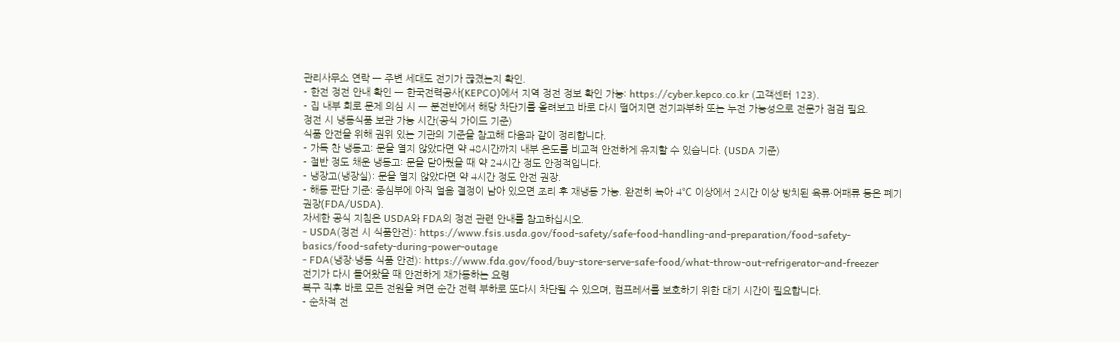관리사무소 연락 — 주변 세대도 전기가 끊겼는지 확인.
- 한전 정전 안내 확인 — 한국전력공사(KEPCO)에서 지역 정전 정보 확인 가능: https://cyber.kepco.co.kr (고객센터 123).
- 집 내부 회로 문제 의심 시 — 분전반에서 해당 차단기를 올려보고 바로 다시 떨어지면 전기과부하 또는 누전 가능성으로 전문가 점검 필요.
정전 시 냉동식품 보관 가능 시간(공식 가이드 기준)
식품 안전을 위해 권위 있는 기관의 기준을 참고해 다음과 같이 정리합니다.
- 가득 찬 냉동고: 문을 열지 않았다면 약 48시간까지 내부 온도를 비교적 안전하게 유지할 수 있습니다. (USDA 기준)
- 절반 정도 채운 냉동고: 문을 닫아뒀을 때 약 24시간 정도 안정적입니다.
- 냉장고(냉장실): 문을 열지 않았다면 약 4시간 정도 안전 권장.
- 해동 판단 기준: 중심부에 아직 얼음 결정이 남아 있으면 조리 후 재냉동 가능. 완전히 녹아 4℃ 이상에서 2시간 이상 방치된 육류·어패류 등은 폐기 권장(FDA/USDA).
자세한 공식 지침은 USDA와 FDA의 정전 관련 안내를 참고하십시오.
- USDA(정전 시 식품안전): https://www.fsis.usda.gov/food-safety/safe-food-handling-and-preparation/food-safety-basics/food-safety-during-power-outage
- FDA(냉장·냉동 식품 안전): https://www.fda.gov/food/buy-store-serve-safe-food/what-throw-out-refrigerator-and-freezer
전기가 다시 들어왔을 때 안전하게 재가동하는 요령
복구 직후 바로 모든 전원을 켜면 순간 전력 부하로 또다시 차단될 수 있으며, 컴프레서를 보호하기 위한 대기 시간이 필요합니다.
- 순차적 전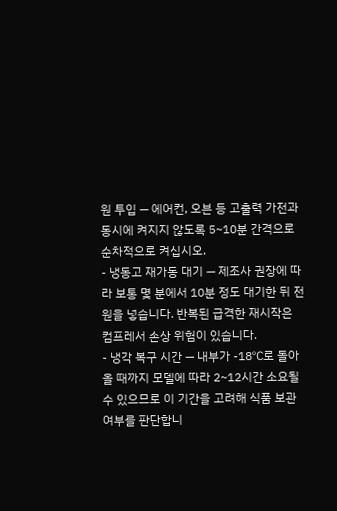원 투입 — 에어컨, 오븐 등 고출력 가전과 동시에 켜지지 않도록 5~10분 간격으로 순차적으로 켜십시오.
- 냉동고 재가동 대기 — 제조사 권장에 따라 보통 몇 분에서 10분 정도 대기한 뒤 전원을 넣습니다. 반복된 급격한 재시작은 컴프레서 손상 위험이 있습니다.
- 냉각 복구 시간 — 내부가 -18℃로 돌아올 때까지 모델에 따라 2~12시간 소요될 수 있으므로 이 기간을 고려해 식품 보관 여부를 판단합니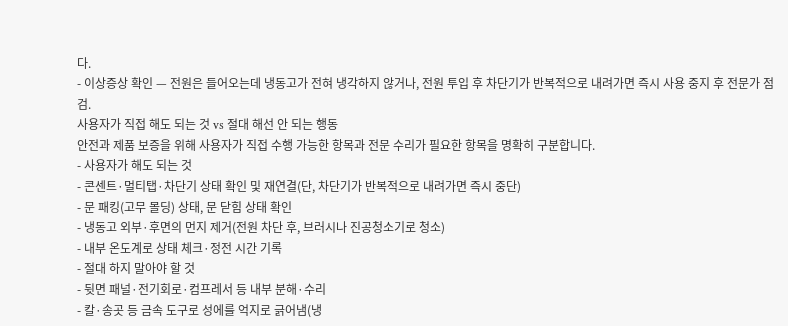다.
- 이상증상 확인 — 전원은 들어오는데 냉동고가 전혀 냉각하지 않거나, 전원 투입 후 차단기가 반복적으로 내려가면 즉시 사용 중지 후 전문가 점검.
사용자가 직접 해도 되는 것 vs 절대 해선 안 되는 행동
안전과 제품 보증을 위해 사용자가 직접 수행 가능한 항목과 전문 수리가 필요한 항목을 명확히 구분합니다.
- 사용자가 해도 되는 것
- 콘센트·멀티탭·차단기 상태 확인 및 재연결(단, 차단기가 반복적으로 내려가면 즉시 중단)
- 문 패킹(고무 몰딩) 상태, 문 닫힘 상태 확인
- 냉동고 외부·후면의 먼지 제거(전원 차단 후, 브러시나 진공청소기로 청소)
- 내부 온도계로 상태 체크·정전 시간 기록
- 절대 하지 말아야 할 것
- 뒷면 패널·전기회로·컴프레서 등 내부 분해·수리
- 칼·송곳 등 금속 도구로 성에를 억지로 긁어냄(냉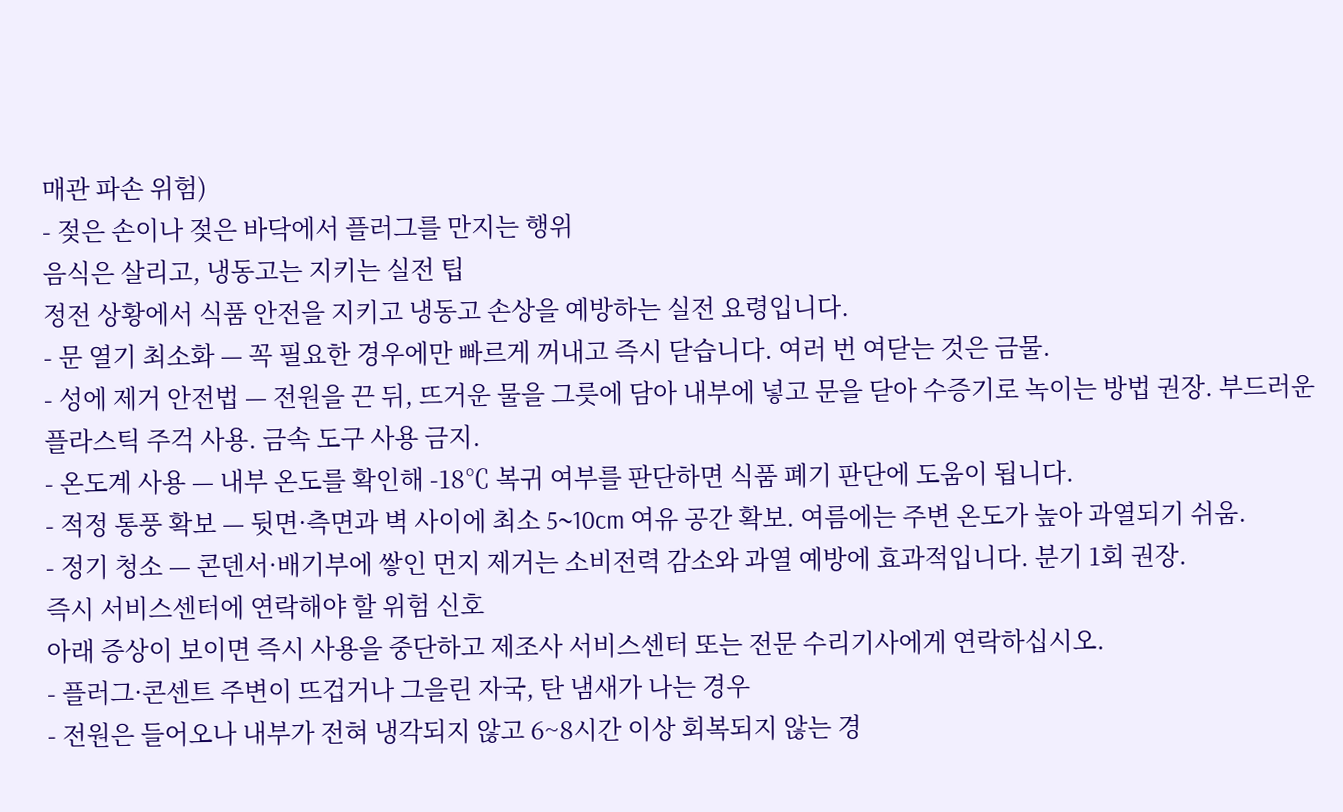매관 파손 위험)
- 젖은 손이나 젖은 바닥에서 플러그를 만지는 행위
음식은 살리고, 냉동고는 지키는 실전 팁
정전 상황에서 식품 안전을 지키고 냉동고 손상을 예방하는 실전 요령입니다.
- 문 열기 최소화 — 꼭 필요한 경우에만 빠르게 꺼내고 즉시 닫습니다. 여러 번 여닫는 것은 금물.
- 성에 제거 안전법 — 전원을 끈 뒤, 뜨거운 물을 그릇에 담아 내부에 넣고 문을 닫아 수증기로 녹이는 방법 권장. 부드러운 플라스틱 주걱 사용. 금속 도구 사용 금지.
- 온도계 사용 — 내부 온도를 확인해 -18℃ 복귀 여부를 판단하면 식품 폐기 판단에 도움이 됩니다.
- 적정 통풍 확보 — 뒷면·측면과 벽 사이에 최소 5~10cm 여유 공간 확보. 여름에는 주변 온도가 높아 과열되기 쉬움.
- 정기 청소 — 콘덴서·배기부에 쌓인 먼지 제거는 소비전력 감소와 과열 예방에 효과적입니다. 분기 1회 권장.
즉시 서비스센터에 연락해야 할 위험 신호
아래 증상이 보이면 즉시 사용을 중단하고 제조사 서비스센터 또는 전문 수리기사에게 연락하십시오.
- 플러그·콘센트 주변이 뜨겁거나 그을린 자국, 탄 냄새가 나는 경우
- 전원은 들어오나 내부가 전혀 냉각되지 않고 6~8시간 이상 회복되지 않는 경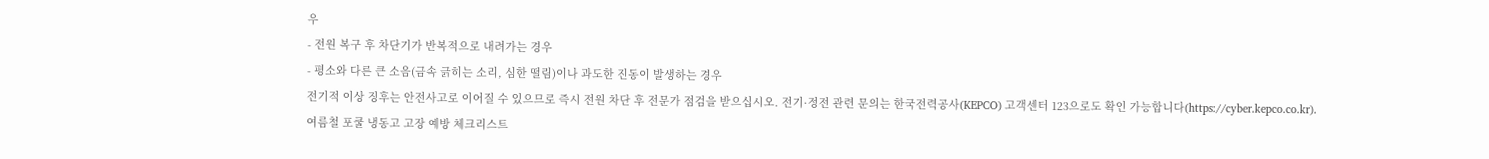우
- 전원 복구 후 차단기가 반복적으로 내려가는 경우
- 평소와 다른 큰 소음(금속 긁히는 소리, 심한 떨림)이나 과도한 진동이 발생하는 경우
전기적 이상 징후는 안전사고로 이어질 수 있으므로 즉시 전원 차단 후 전문가 점검을 받으십시오. 전기·정전 관련 문의는 한국전력공사(KEPCO) 고객센터 123으로도 확인 가능합니다(https://cyber.kepco.co.kr).
여름철 포쿨 냉동고 고장 예방 체크리스트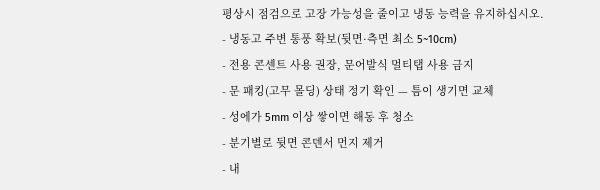평상시 점검으로 고장 가능성을 줄이고 냉동 능력을 유지하십시오.
- 냉동고 주변 통풍 확보(뒷면·측면 최소 5~10cm)
- 전용 콘센트 사용 권장, 문어발식 멀티탭 사용 금지
- 문 패킹(고무 몰딩) 상태 정기 확인 — 틈이 생기면 교체
- 성에가 5mm 이상 쌓이면 해동 후 청소
- 분기별로 뒷면 콘덴서 먼지 제거
- 내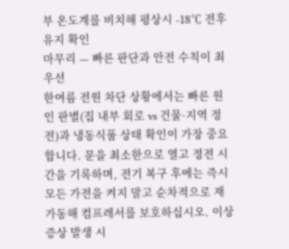부 온도계를 비치해 평상시 -18℃ 전후 유지 확인
마무리 — 빠른 판단과 안전 수칙이 최우선
한여름 전원 차단 상황에서는 빠른 원인 판별(집 내부 회로 vs 건물·지역 정전)과 냉동식품 상태 확인이 가장 중요합니다. 문을 최소한으로 열고 정전 시간을 기록하며, 전기 복구 후에는 즉시 모든 가전을 켜지 말고 순차적으로 재가동해 컴프레서를 보호하십시오. 이상 증상 발생 시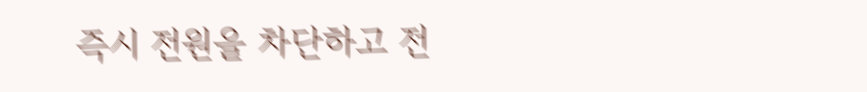즉시 전원을 차단하고 전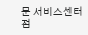문 서비스센터 점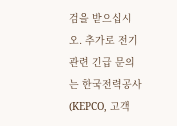검을 받으십시오. 추가로 전기 관련 긴급 문의는 한국전력공사(KEPCO, 고객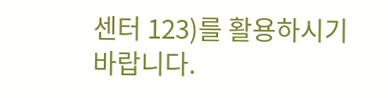센터 123)를 활용하시기 바랍니다.